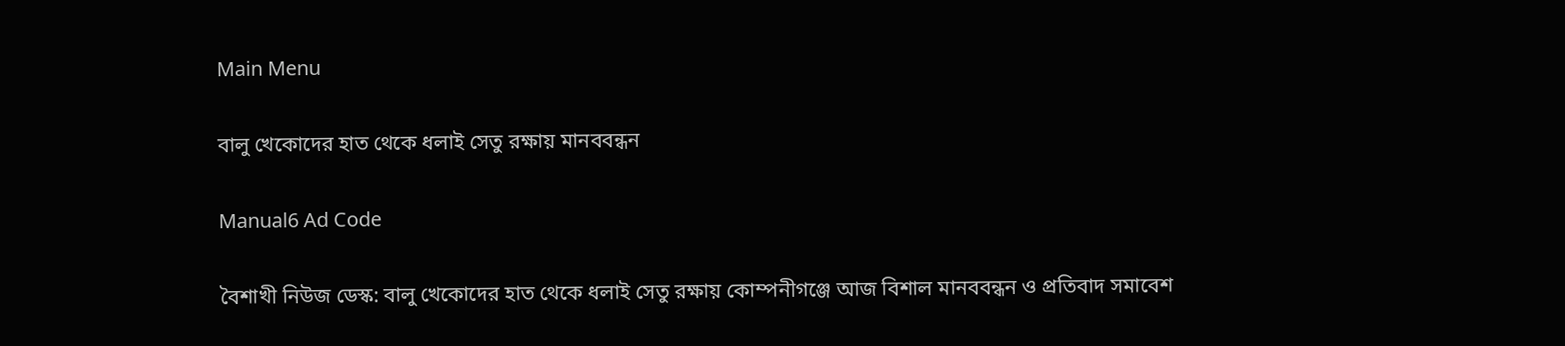Main Menu

বালু খেকোদের হাত থেকে ধলাই সেতু রক্ষায় মানববন্ধন

Manual6 Ad Code

বৈশাখী নিউজ ডেস্ক: বালু খেকোদের হাত থেকে ধলাই সেতু রক্ষায় কোম্পনীগঞ্জে আজ বিশাল মানববন্ধন ও প্রতিবাদ সমাবেশ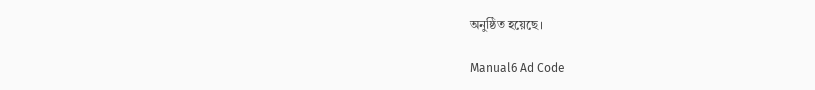অনুষ্ঠিত হয়েছে।

Manual6 Ad Code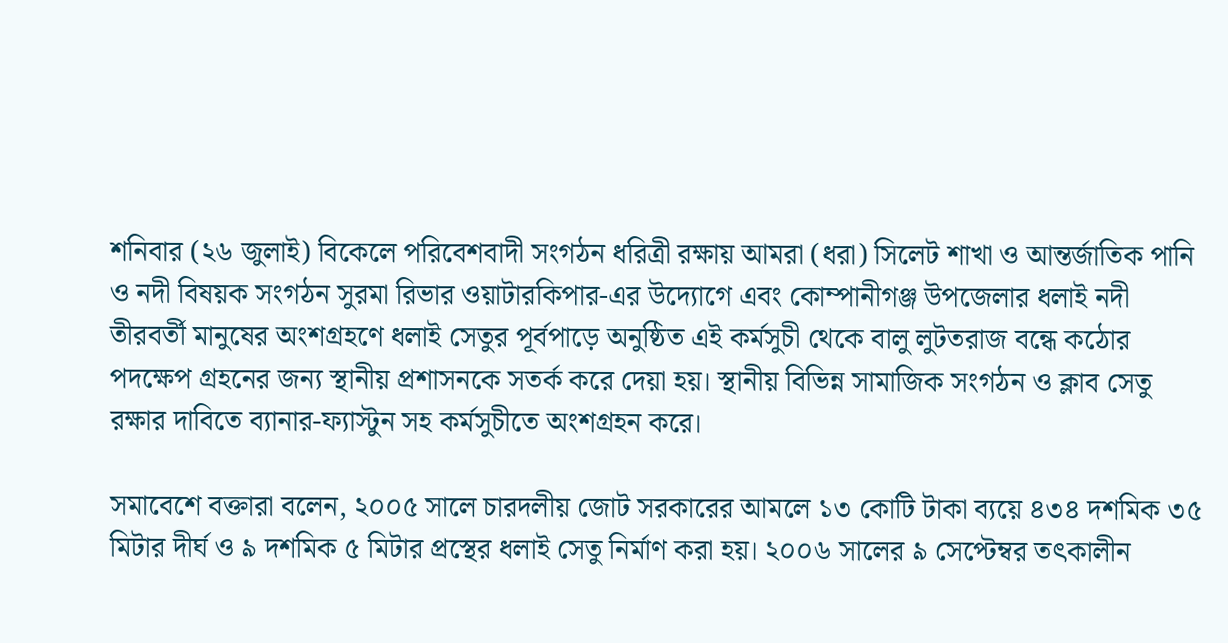শনিবার (২৬ জুলাই) বিকেলে পরিবেশবাদী সংগঠন ধরিত্রী রক্ষায় আমরা (ধরা) সিলেট শাখা ও আন্তর্জাতিক পানি ও নদী বিষয়ক সংগঠন সুরমা রিভার ওয়াটারকিপার-এর উদ্যোগে এবং কোম্পানীগঞ্জ উপজেলার ধলাই নদী তীরবর্তী মানুষের অংশগ্রহণে ধলাই সেতুর পূর্বপাড়ে অনুষ্ঠিত এই কর্মসুচী থেকে বালু লুটতরাজ বন্ধে কঠোর পদক্ষেপ গ্রহনের জন্য স্থানীয় প্রশাসনকে সতর্ক করে দেয়া হয়। স্থানীয় বিভিন্ন সামাজিক সংগঠন ও ক্লাব সেতু রক্ষার দাবিতে ব্যানার-ফ্যাস্টুন সহ কর্মসুচীতে অংশগ্রহন করে।

সমাবেশে বক্তারা বলেন, ২০০৫ সালে চারদলীয় জোট সরকারের আমলে ১৩ কোটি টাকা ব্যয়ে ৪৩৪ দশমিক ৩৫ মিটার দীর্ঘ ও ৯ দশমিক ৫ মিটার প্রস্থের ধলাই সেতু নির্মাণ করা হয়। ২০০৬ সালের ৯ সেপ্টেম্বর তৎকালীন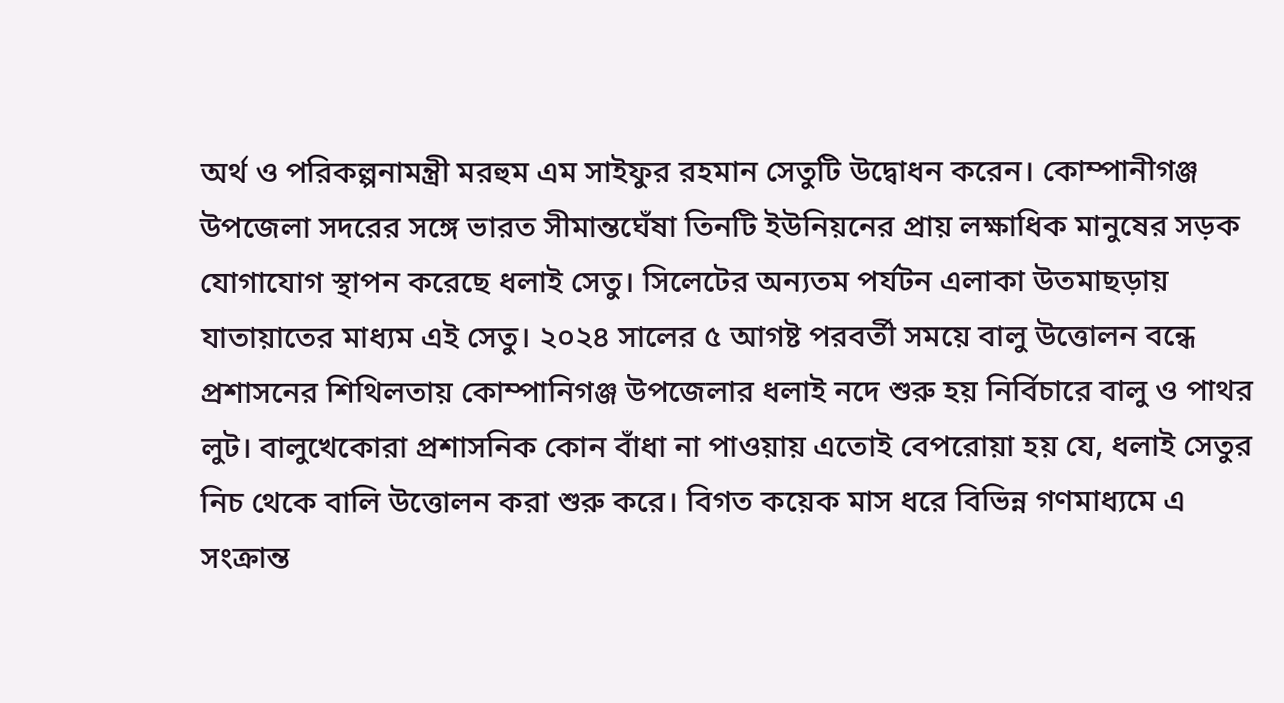অর্থ ও পরিকল্পনামন্ত্রী মরহুম এম সাইফুর রহমান সেতুটি উদ্বোধন করেন। কোম্পানীগঞ্জ উপজেলা সদরের সঙ্গে ভারত সীমান্তঘেঁষা তিনটি ইউনিয়নের প্রায় লক্ষাধিক মানুষের সড়ক যোগাযোগ স্থাপন করেছে ধলাই সেতু। সিলেটের অন্যতম পর্যটন এলাকা উতমাছড়ায় যাতায়াতের মাধ্যম এই সেতু। ২০২৪ সালের ৫ আগষ্ট পরবর্তী সময়ে বালু উত্তোলন বন্ধে প্রশাসনের শিথিলতায় কোম্পানিগঞ্জ উপজেলার ধলাই নদে শুরু হয় নির্বিচারে বালু ও পাথর লুট। বালুখেকোরা প্রশাসনিক কোন বাঁধা না পাওয়ায় এতোই বেপরোয়া হয় যে, ধলাই সেতুর নিচ থেকে বালি উত্তোলন করা শুরু করে। বিগত কয়েক মাস ধরে বিভিন্ন গণমাধ্যমে এ সংক্রান্ত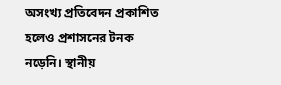অসংখ্য প্রতিবেদন প্রকাশিত হলেও প্রশাসনের টনক নড়েনি। স্থানীয়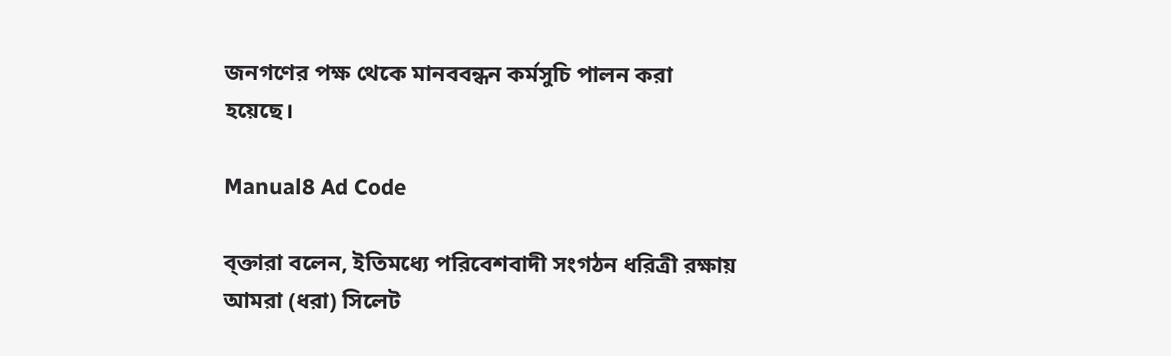জনগণের পক্ষ থেকে মানববন্ধন কর্মসুচি পালন করা হয়েছে।

Manual8 Ad Code

ব্ক্তারা বলেন, ইতিমধ্যে পরিবেশবাদী সংগঠন ধরিত্রী রক্ষায় আমরা (ধরা) সিলেট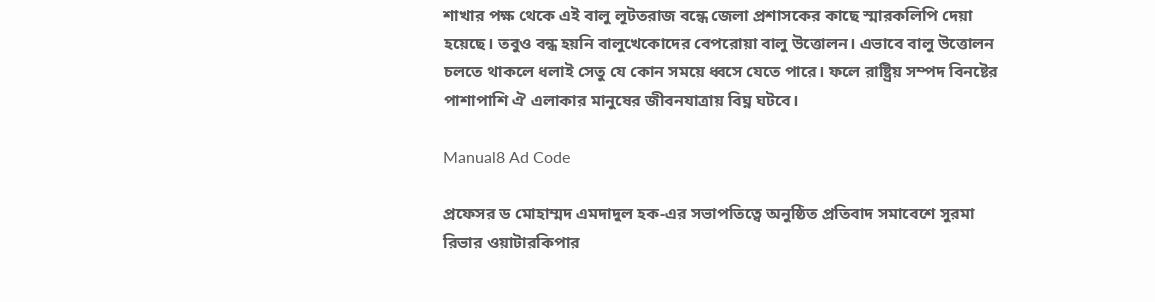শাখার পক্ষ থেকে এই বালু লূটতরাজ বন্ধে জেলা প্রশাসকের কাছে স্মারকলিপি দেয়া হয়েছে। তবুও বন্ধ হয়নি বালুখেকোদের বেপরোয়া বালু উত্তোলন। এভাবে বালু উত্তোলন চলতে থাকলে ধলাই সেতু যে কোন সময়ে ধ্বসে যেতে পারে। ফলে রাষ্ট্রিয় সম্পদ বিনষ্টের পাশাপাশি ঐ এলাকার মানুষের জীবনযাত্রায় বিঘ্ন ঘটবে।

Manual8 Ad Code

প্রফেসর ড মোহাম্মদ এমদাদুল হক-এর সভাপতিত্বে অনুষ্ঠিত প্রতিবাদ সমাবেশে সুরমা রিভার ওয়াটারকিপার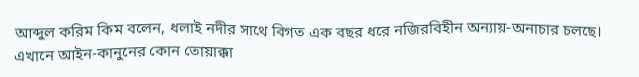আব্দুল করিম কিম বলেন, ধলাই নদীর সাথে বিগত এক বছর ধরে নজিরবিহীন অন্যায়-অনাচার চলছে। এখানে আইন-কানুনের কোন তোয়াক্কা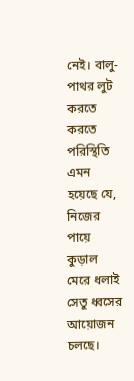নেই। বালু-পাথর লুট করতে করতে পরিস্থিতি এমন হয়েছে যে, নিজের পায়ে কুড়াল মেরে ধলাই সেতু ধ্বসের আয়োজন চলছে।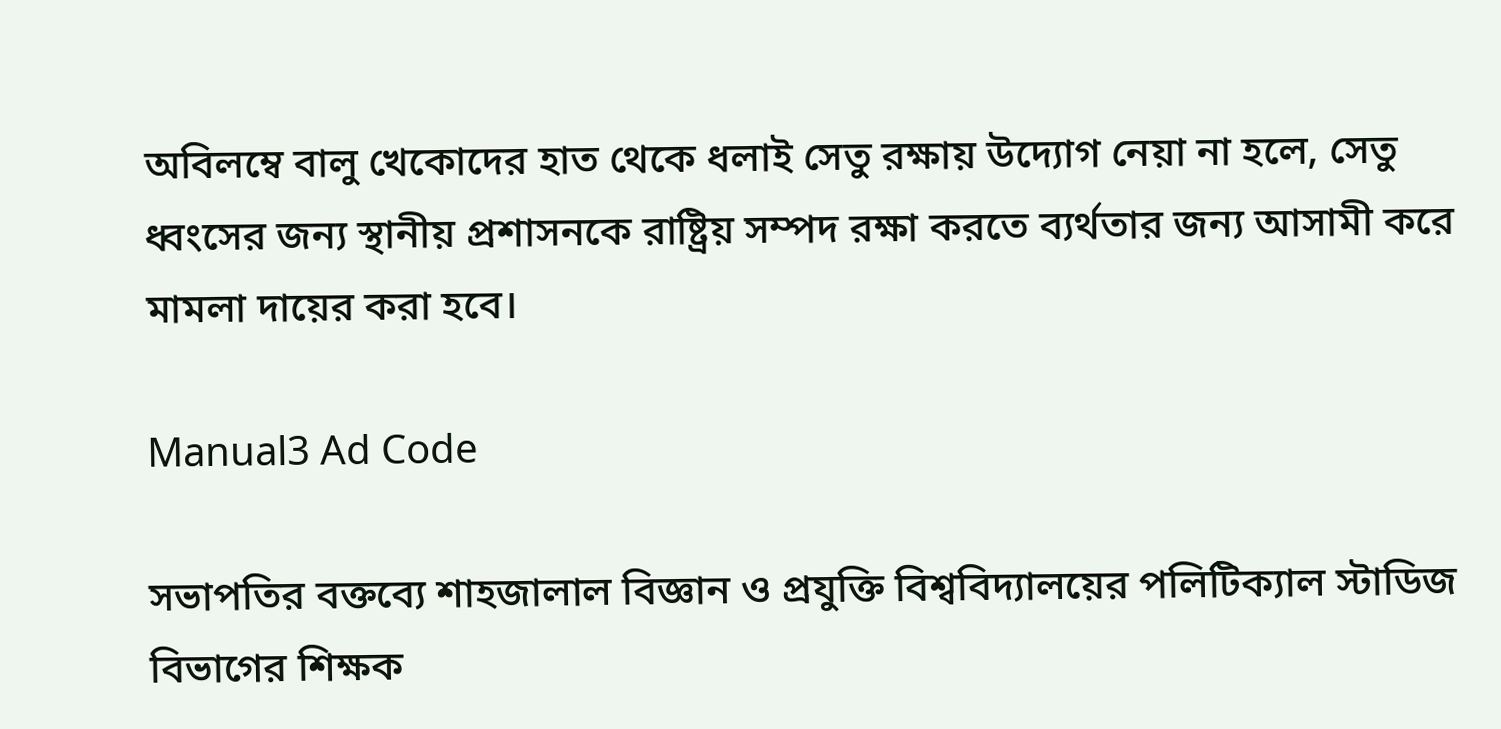অবিলম্বে বালু খেকোদের হাত থেকে ধলাই সেতু রক্ষায় উদ্যোগ নেয়া না হলে, সেতু ধ্বংসের জন্য স্থানীয় প্রশাসনকে রাষ্ট্রিয় সম্পদ রক্ষা করতে ব্যর্থতার জন্য আসামী করে মামলা দায়ের করা হবে।

Manual3 Ad Code

সভাপতির বক্তব্যে শাহজালাল বিজ্ঞান ও প্রযুক্তি বিশ্ববিদ্যালয়ের পলিটিক্যাল স্টাডিজ বিভাগের শিক্ষক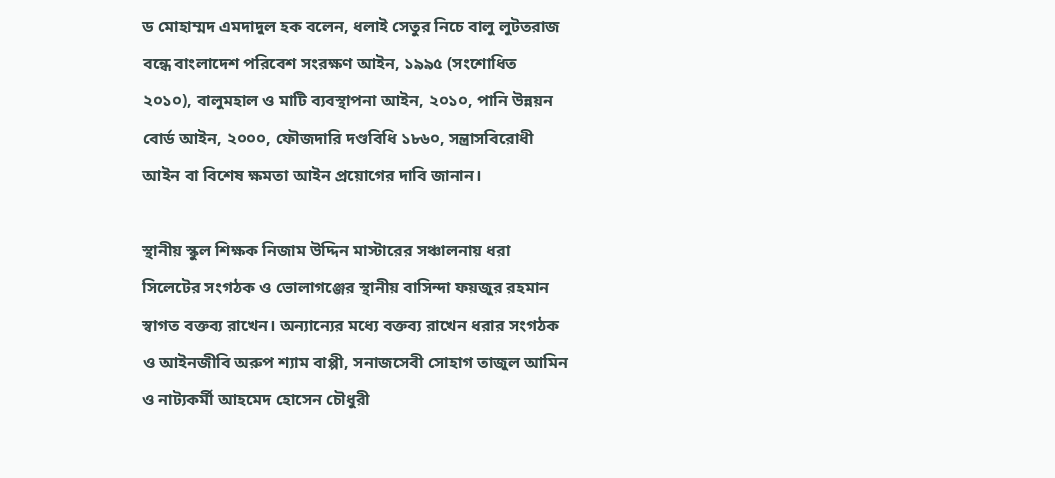ড মোহাম্মদ এমদাদুল হক বলেন, ধলাই সেতুর নিচে বালু লুটতরাজ বন্ধে বাংলাদেশ পরিবেশ সংরক্ষণ আইন, ১৯৯৫ (সংশোধিত ২০১০), বালুমহাল ও মাটি ব্যবস্থাপনা আইন, ২০১০, পানি উন্নয়ন বোর্ড আইন, ২০০০, ফৌজদারি দণ্ডবিধি ১৮৬০, সন্ত্রাসবিরোধী আইন বা বিশেষ ক্ষমতা আইন প্রয়োগের দাবি জানান।

স্থানীয় স্কুল শিক্ষক নিজাম উদ্দিন মাস্টারের সঞ্চালনায় ধরা সিলেটের সংগঠক ও ভোলাগঞ্জের স্থানীয় বাসিন্দা ফয়জুর রহমান স্বাগত বক্তব্য রাখেন। অন্যান্যের মধ্যে বক্তব্য রাখেন ধরার সংগঠক ও আইনজীবি অরুপ শ্যাম বাপ্পী, সনাজসেবী সোহাগ তাজুল আমিন ও নাট্যকর্মী আহমেদ হোসেন চৌধুরী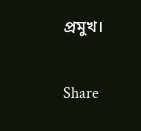প্রমুখ।

Share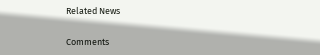Related News

Comments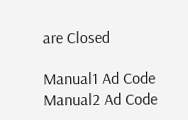are Closed

Manual1 Ad Code
Manual2 Ad Code